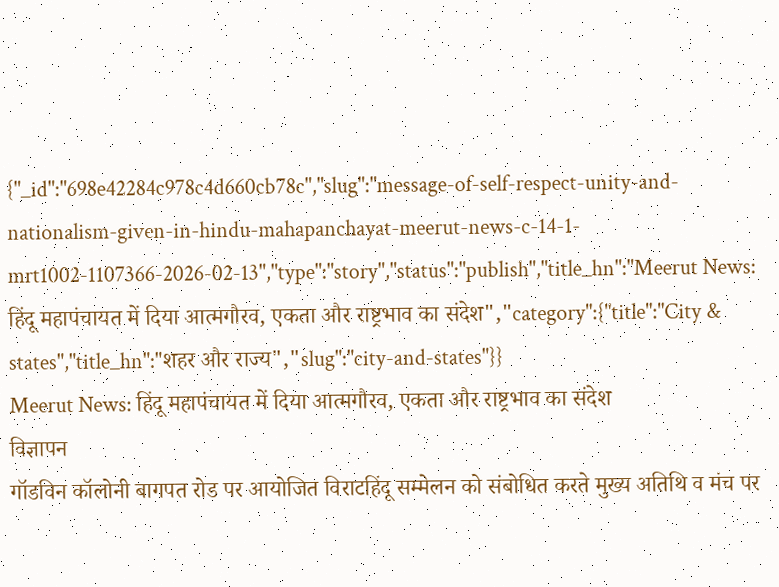{"_id":"698e42284c978c4d660cb78c","slug":"message-of-self-respect-unity-and-nationalism-given-in-hindu-mahapanchayat-meerut-news-c-14-1-mrt1002-1107366-2026-02-13","type":"story","status":"publish","title_hn":"Meerut News: हिंदू महापंचायत में दिया आत्मगौरव, एकता और राष्ट्रभाव का संदेश","category":{"title":"City & states","title_hn":"शहर और राज्य","slug":"city-and-states"}}
Meerut News: हिंदू महापंचायत में दिया आत्मगौरव, एकता और राष्ट्रभाव का संदेश
विज्ञापन
गॉडविन कॉलोनी बागपत रोड पर आयोजित विराटहिंदू सम्मेलन को संबोधित करते मुख्य अतिथि व मंच पर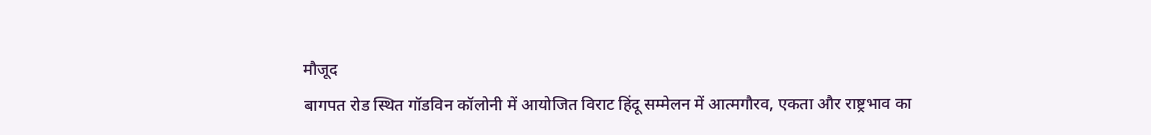मौजूद
बागपत रोड स्थित गॉडविन कॉलोनी में आयोजित विराट हिंदू सम्मेलन में आत्मगौरव, एकता और राष्ट्रभाव का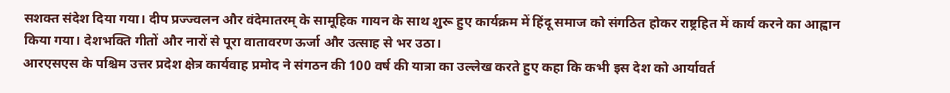सशक्त संदेश दिया गया। दीप प्रज्ज्वलन और वंदेमातरम् के सामूहिक गायन के साथ शुरू हुए कार्यक्रम में हिंदू समाज को संगठित होकर राष्ट्रहित में कार्य करने का आह्वान किया गया। देशभक्ति गीतों और नारों से पूरा वातावरण ऊर्जा और उत्साह से भर उठा।
आरएसएस के पश्चिम उत्तर प्रदेश क्षेत्र कार्यवाह प्रमोद ने संगठन की 100 वर्ष की यात्रा का उल्लेख करते हुए कहा कि कभी इस देश को आर्यावर्त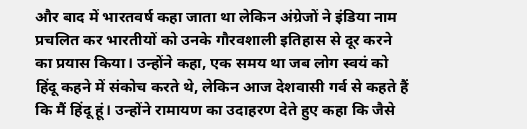और बाद में भारतवर्ष कहा जाता था लेकिन अंग्रेजों ने इंडिया नाम प्रचलित कर भारतीयों को उनके गौरवशाली इतिहास से दूर करने का प्रयास किया। उन्होंने कहा, एक समय था जब लोग स्वयं को हिंदू कहने में संकोच करते थे, लेकिन आज देशवासी गर्व से कहते हैं कि मैं हिंदू हूं। उन्होंने रामायण का उदाहरण देते हुए कहा कि जैसे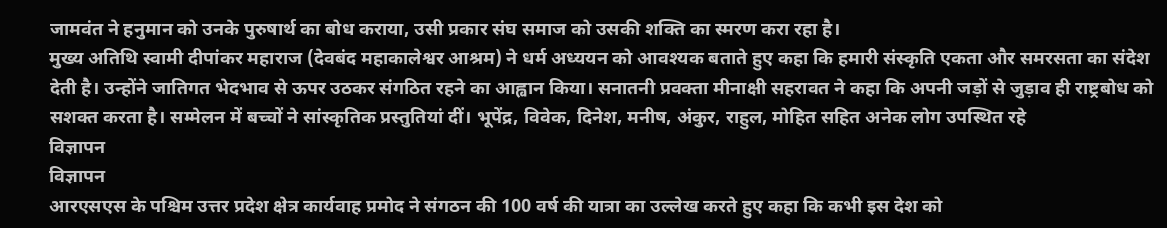जामवंत ने हनुमान को उनके पुरुषार्थ का बोध कराया, उसी प्रकार संघ समाज को उसकी शक्ति का स्मरण करा रहा है।
मुख्य अतिथि स्वामी दीपांकर महाराज (देवबंद महाकालेश्वर आश्रम) ने धर्म अध्ययन को आवश्यक बताते हुए कहा कि हमारी संस्कृति एकता और समरसता का संदेश देती है। उन्होंने जातिगत भेदभाव से ऊपर उठकर संगठित रहने का आह्वान किया। सनातनी प्रवक्ता मीनाक्षी सहरावत ने कहा कि अपनी जड़ों से जुड़ाव ही राष्ट्रबोध को सशक्त करता है। सम्मेलन में बच्चों ने सांस्कृतिक प्रस्तुतियां दीं। भूपेंद्र, विवेक, दिनेश, मनीष, अंकुर, राहुल, मोहित सहित अनेक लोग उपस्थित रहे
विज्ञापन
विज्ञापन
आरएसएस के पश्चिम उत्तर प्रदेश क्षेत्र कार्यवाह प्रमोद ने संगठन की 100 वर्ष की यात्रा का उल्लेख करते हुए कहा कि कभी इस देश को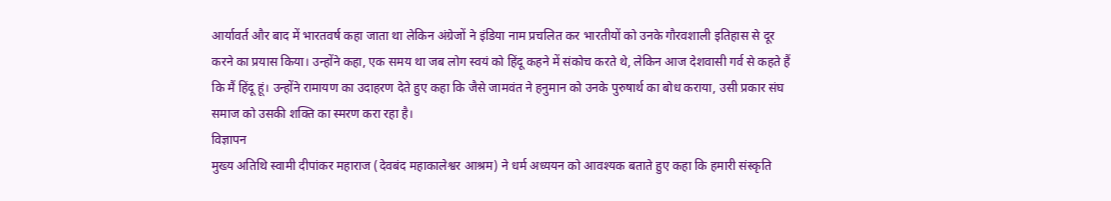आर्यावर्त और बाद में भारतवर्ष कहा जाता था लेकिन अंग्रेजों ने इंडिया नाम प्रचलित कर भारतीयों को उनके गौरवशाली इतिहास से दूर करने का प्रयास किया। उन्होंने कहा, एक समय था जब लोग स्वयं को हिंदू कहने में संकोच करते थे, लेकिन आज देशवासी गर्व से कहते हैं कि मैं हिंदू हूं। उन्होंने रामायण का उदाहरण देते हुए कहा कि जैसे जामवंत ने हनुमान को उनके पुरुषार्थ का बोध कराया, उसी प्रकार संघ समाज को उसकी शक्ति का स्मरण करा रहा है।
विज्ञापन
मुख्य अतिथि स्वामी दीपांकर महाराज (देवबंद महाकालेश्वर आश्रम) ने धर्म अध्ययन को आवश्यक बताते हुए कहा कि हमारी संस्कृति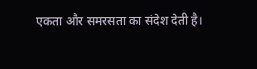एकता और समरसता का संदेश देती है।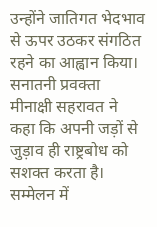उन्होंने जातिगत भेदभाव से ऊपर उठकर संगठित रहने का आह्वान किया। सनातनी प्रवक्ता मीनाक्षी सहरावत ने कहा कि अपनी जड़ों से जुड़ाव ही राष्ट्रबोध को सशक्त करता है। सम्मेलन में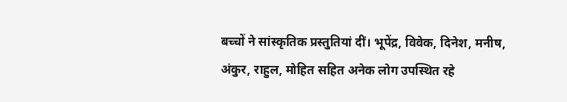बच्चों ने सांस्कृतिक प्रस्तुतियां दीं। भूपेंद्र, विवेक, दिनेश, मनीष, अंकुर, राहुल, मोहित सहित अनेक लोग उपस्थित रहे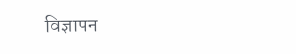विज्ञापन